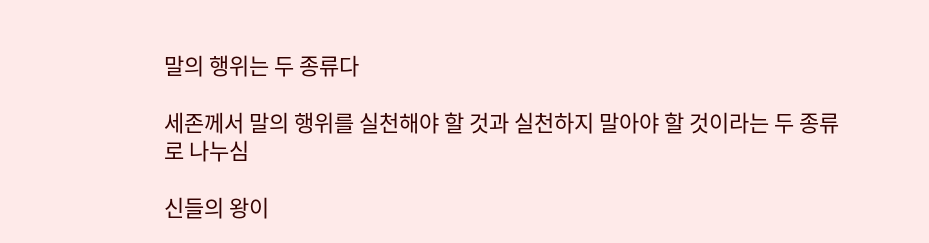말의 행위는 두 종류다

세존께서 말의 행위를 실천해야 할 것과 실천하지 말아야 할 것이라는 두 종류로 나누심

신들의 왕이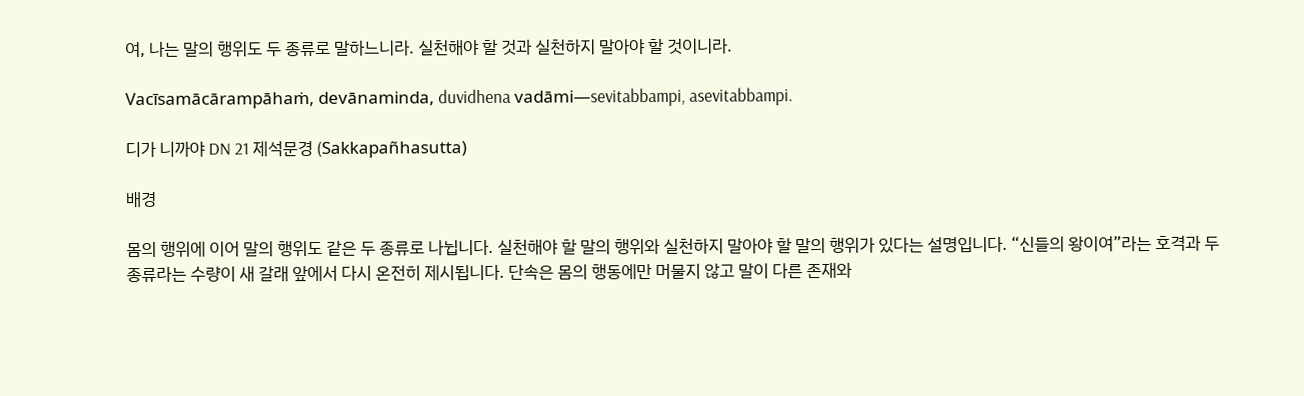여, 나는 말의 행위도 두 종류로 말하느니라. 실천해야 할 것과 실천하지 말아야 할 것이니라.

Vacīsamācārampāhaṁ, devānaminda, duvidhena vadāmi—sevitabbampi, asevitabbampi.

디가 니까야 DN 21 제석문경 (Sakkapañhasutta)

배경

몸의 행위에 이어 말의 행위도 같은 두 종류로 나뉩니다. 실천해야 할 말의 행위와 실천하지 말아야 할 말의 행위가 있다는 설명입니다. “신들의 왕이여”라는 호격과 두 종류라는 수량이 새 갈래 앞에서 다시 온전히 제시됩니다. 단속은 몸의 행동에만 머물지 않고 말이 다른 존재와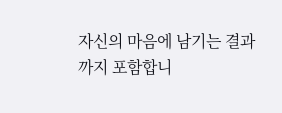자신의 마음에 남기는 결과까지 포함합니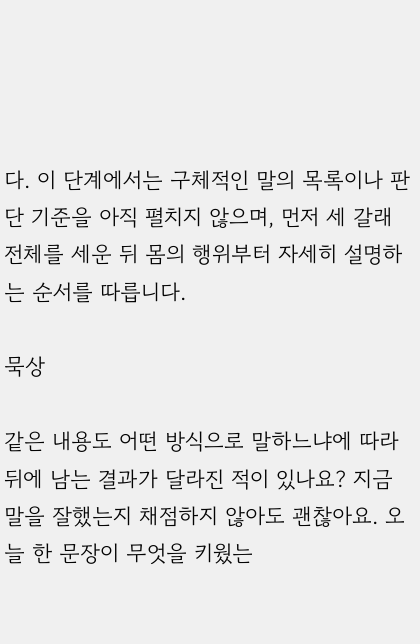다. 이 단계에서는 구체적인 말의 목록이나 판단 기준을 아직 펼치지 않으며, 먼저 세 갈래 전체를 세운 뒤 몸의 행위부터 자세히 설명하는 순서를 따릅니다.

묵상

같은 내용도 어떤 방식으로 말하느냐에 따라 뒤에 남는 결과가 달라진 적이 있나요? 지금 말을 잘했는지 채점하지 않아도 괜찮아요. 오늘 한 문장이 무엇을 키웠는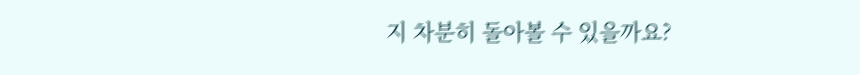지 차분히 돌아볼 수 있을까요?